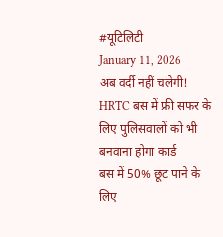#यूटिलिटी
January 11, 2026
अब वर्दी नहीं चलेगी! HRTC बस में फ्री सफर के लिए पुलिसवालों को भी बनवाना होगा कार्ड
बस में 50% छूट पाने के लिए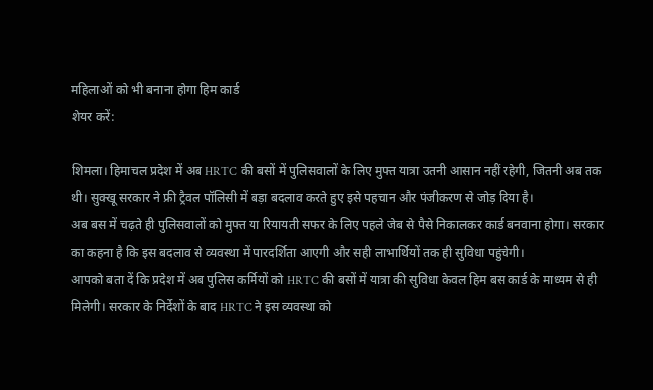महिलाओं को भी बनाना होगा हिम कार्ड
शेयर करें:

शिमला। हिमाचल प्रदेश में अब HRTC की बसों में पुलिसवालों के लिए मुफ्त यात्रा उतनी आसान नहीं रहेगी, जितनी अब तक थी। सुक्खू सरकार ने फ्री ट्रैवल पॉलिसी में बड़ा बदलाव करते हुए इसे पहचान और पंजीकरण से जोड़ दिया है।
अब बस में चढ़ते ही पुलिसवालों को मुफ्त या रियायती सफर के लिए पहले जेब से पैसे निकालकर कार्ड बनवाना होगा। सरकार का कहना है कि इस बदलाव से व्यवस्था में पारदर्शिता आएगी और सही लाभार्थियों तक ही सुविधा पहुंचेगी।
आपको बता दें कि प्रदेश में अब पुलिस कर्मियों को HRTC की बसों में यात्रा की सुविधा केवल हिम बस कार्ड के माध्यम से ही मिलेगी। सरकार के निर्देशों के बाद HRTC ने इस व्यवस्था को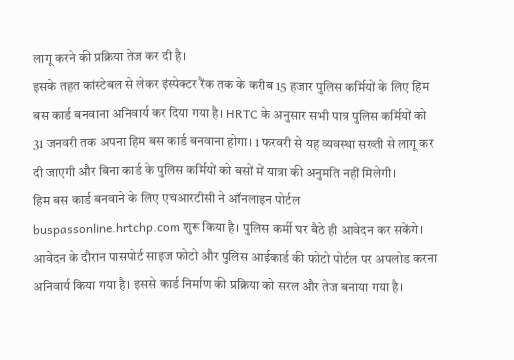लागू करने की प्रक्रिया तेज कर दी है।
इसके तहत कांस्टेबल से लेकर इंस्पेक्टर रैंक तक के करीब 15 हजार पुलिस कर्मियों के लिए हिम बस कार्ड बनवाना अनिवार्य कर दिया गया है। HRTC के अनुसार सभी पात्र पुलिस कर्मियों को 31 जनवरी तक अपना हिम बस कार्ड बनवाना होगा। 1 फरवरी से यह व्यवस्था सख्ती से लागू कर दी जाएगी और बिना कार्ड के पुलिस कर्मियों को बसों में यात्रा की अनुमति नहीं मिलेगी।
हिम बस कार्ड बनवाने के लिए एचआरटीसी ने ऑनलाइन पोर्टल buspassonline.hrtchp.com शुरू किया है। पुलिस कर्मी घर बैठे ही आवेदन कर सकेंगे। आवेदन के दौरान पासपोर्ट साइज फोटो और पुलिस आईकार्ड की फोटो पोर्टल पर अपलोड करना अनिवार्य किया गया है। इससे कार्ड निर्माण की प्रक्रिया को सरल और तेज बनाया गया है।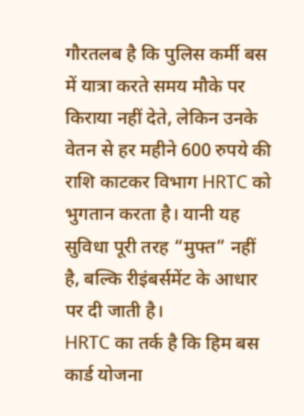गौरतलब है कि पुलिस कर्मी बस में यात्रा करते समय मौके पर किराया नहीं देते, लेकिन उनके वेतन से हर महीने 600 रुपये की राशि काटकर विभाग HRTC को भुगतान करता है। यानी यह सुविधा पूरी तरह “मुफ्त” नहीं है, बल्कि रीइंबर्समेंट के आधार पर दी जाती है।
HRTC का तर्क है कि हिम बस कार्ड योजना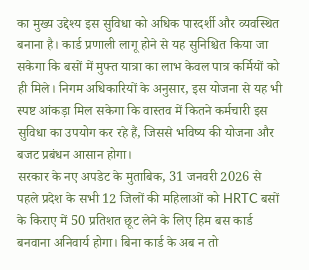का मुख्य उद्देश्य इस सुविधा को अधिक पारदर्शी और व्यवस्थित बनाना है। कार्ड प्रणाली लागू होने से यह सुनिश्चित किया जा सकेगा कि बसों में मुफ्त यात्रा का लाभ केवल पात्र कर्मियों को ही मिले। निगम अधिकारियों के अनुसार, इस योजना से यह भी स्पष्ट आंकड़ा मिल सकेगा कि वास्तव में कितने कर्मचारी इस सुविधा का उपयोग कर रहे हैं, जिससे भविष्य की योजना और बजट प्रबंधन आसान होगा।
सरकार के नए अपडेट के मुताबिक, 31 जनवरी 2026 से पहले प्रदेश के सभी 12 जिलों की महिलाओं को HRTC बसों के किराए में 50 प्रतिशत छूट लेने के लिए हिम बस कार्ड बनवाना अनिवार्य होगा। बिना कार्ड के अब न तो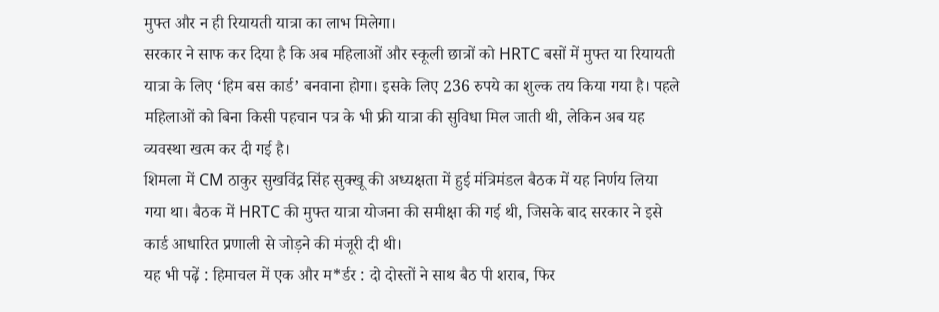मुफ्त और न ही रियायती यात्रा का लाभ मिलेगा।
सरकार ने साफ कर दिया है कि अब महिलाओं और स्कूली छात्रों को HRTC बसों में मुफ्त या रियायती यात्रा के लिए ‘हिम बस कार्ड’ बनवाना होगा। इसके लिए 236 रुपये का शुल्क तय किया गया है। पहले महिलाओं को बिना किसी पहचान पत्र के भी फ्री यात्रा की सुविधा मिल जाती थी, लेकिन अब यह व्यवस्था खत्म कर दी गई है।
शिमला में CM ठाकुर सुखविंद्र सिंह सुक्खू की अध्यक्षता में हुई मंत्रिमंडल बैठक में यह निर्णय लिया गया था। बैठक में HRTC की मुफ्त यात्रा योजना की समीक्षा की गई थी, जिसके बाद सरकार ने इसे कार्ड आधारित प्रणाली से जोड़ने की मंजूरी दी थी।
यह भी पढ़ें : हिमाचल में एक और म*र्डर : दो दोस्तों ने साथ बैठ पी शराब, फिर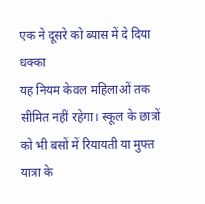एक ने दूसरे को ब्यास में दे दिया धक्का
यह नियम केवल महिलाओं तक सीमित नहीं रहेगा। स्कूल के छात्रों को भी बसों में रियायती या मुफ्त यात्रा के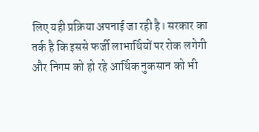लिए यही प्रक्रिया अपनाई जा रही है। सरकार का तर्क है कि इससे फर्जी लाभार्थियों पर रोक लगेगी और निगम को हो रहे आर्थिक नुकसान को भी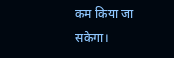कम किया जा सकेगा।